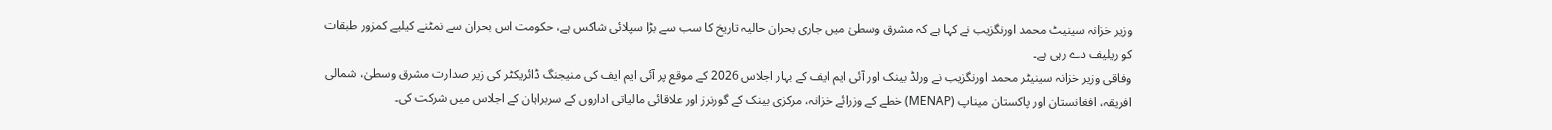وزیر خزانہ سینیٹ محمد اورنگزیب نے کہا ہے کہ مشرق وسطیٰ میں جاری بحران حالیہ تاریخ کا سب سے بڑا سپلائی شاکس ہے، حکومت اس بحران سے نمٹنے کیلیے کمزور طبقات کو ریلیف دے رہی ہے۔
وفاقی وزیر خزانہ سینیٹر محمد اورنگزیب نے ورلڈ بینک اور آئی ایم ایف کے بہار اجلاس 2026 کے موقع پر آئی ایم ایف کی منیجنگ ڈائریکٹر کی زیر صدارت مشرق وسطیٰ، شمالی افریقہ، افغانستان اور پاکستان میناپ (MENAP) خطے کے وزرائے خزانہ، مرکزی بینک کے گورنرز اور علاقائی مالیاتی اداروں کے سربراہان کے اجلاس میں شرکت کی۔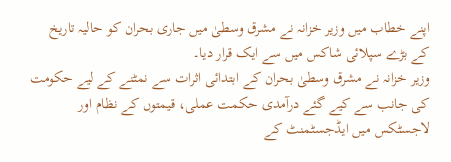اپنے خطاب میں وزیر خزانہ نے مشرق وسطیٰ میں جاری بحران کو حالیہ تاریخ کے بڑے سپلائی شاکس میں سے ایک قرار دیا۔
وزیر خزانہ نے مشرق وسطیٰ بحران کے ابتدائی اثرات سے نمٹنے کے لیے حکومت کی جانب سے کیے گئے درآمدی حکمت عملی، قیمتوں کے نظام اور لاجسٹکس میں ایڈجسٹمنٹ کے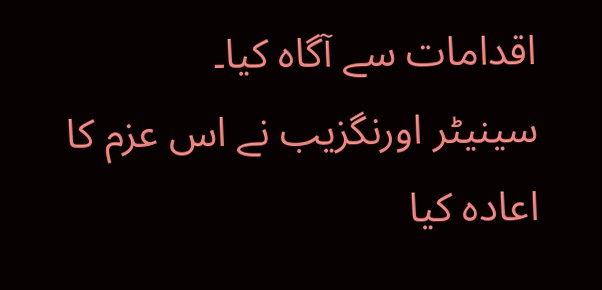اقدامات سے آگاہ کیا۔
سینیٹر اورنگزیب نے اس عزم کا اعادہ کیا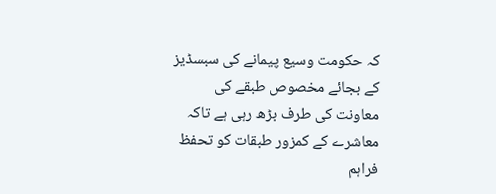کہ حکومت وسیع پیمانے کی سبسڈیز کے بجائے مخصوص طبقے کی معاونت کی طرف بڑھ رہی ہے تاکہ معاشرے کے کمزور طبقات کو تحفظ فراہم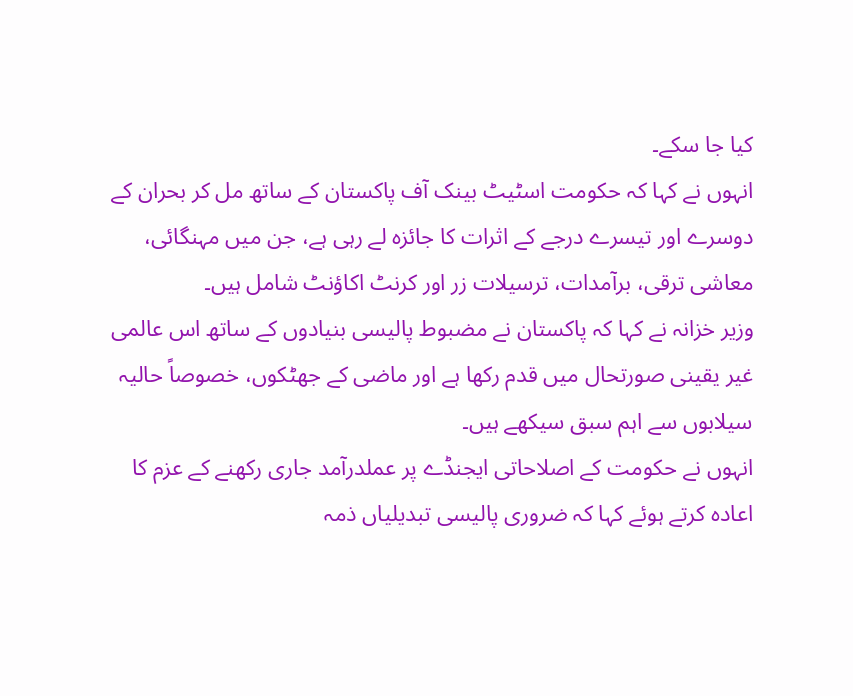کیا جا سکے۔
انہوں نے کہا کہ حکومت اسٹیٹ بینک آف پاکستان کے ساتھ مل کر بحران کے دوسرے اور تیسرے درجے کے اثرات کا جائزہ لے رہی ہے، جن میں مہنگائی، معاشی ترقی، برآمدات، ترسیلات زر اور کرنٹ اکاؤنٹ شامل ہیں۔
وزیر خزانہ نے کہا کہ پاکستان نے مضبوط پالیسی بنیادوں کے ساتھ اس عالمی غیر یقینی صورتحال میں قدم رکھا ہے اور ماضی کے جھٹکوں، خصوصاً حالیہ سیلابوں سے اہم سبق سیکھے ہیں۔
انہوں نے حکومت کے اصلاحاتی ایجنڈے پر عملدرآمد جاری رکھنے کے عزم کا اعادہ کرتے ہوئے کہا کہ ضروری پالیسی تبدیلیاں ذمہ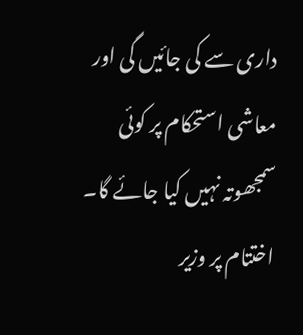داری سے کی جائیں گی اور معاشی استحکام پر کوئی سمجھوتہ نہیں کیا جائے گا۔
اختتام پر وزیر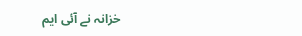خزانہ نے آئی ایم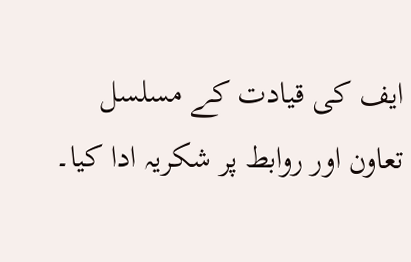ایف کی قیادت کے مسلسل تعاون اور روابط پر شکریہ ادا کیا۔